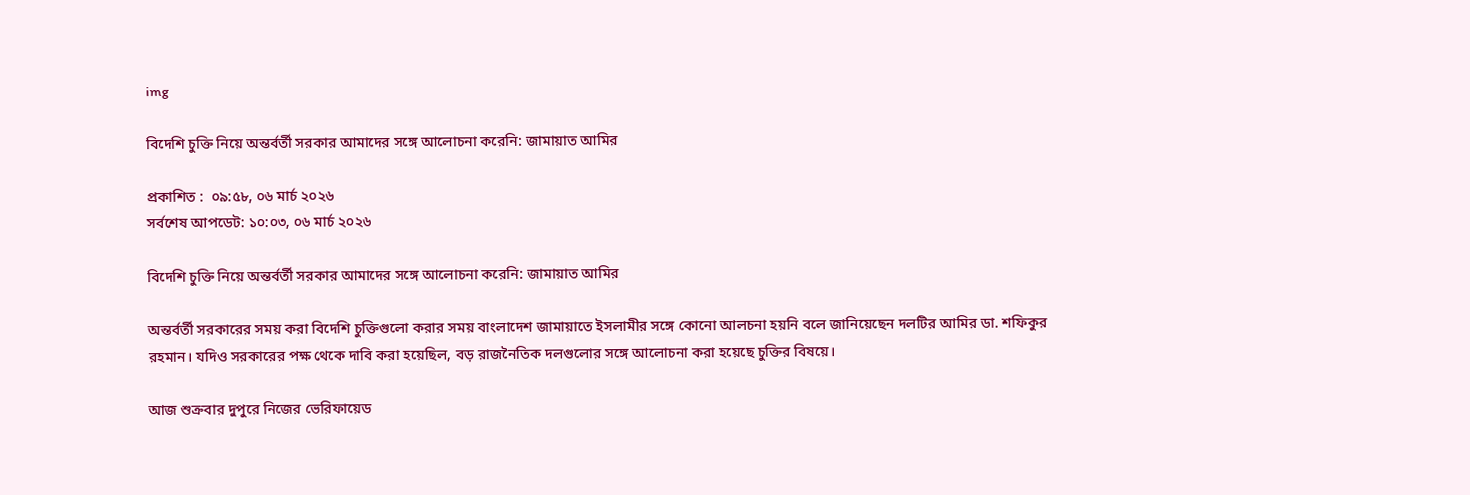img

বিদেশি চুক্তি নিয়ে অন্তর্বর্তী সরকার আমাদের সঙ্গে আলোচনা করেনি: জামায়াত আমির

প্রকাশিত :  ০৯:৫৮, ০৬ মার্চ ২০২৬
সর্বশেষ আপডেট: ১০:০৩, ০৬ মার্চ ২০২৬

বিদেশি চুক্তি নিয়ে অন্তর্বর্তী সরকার আমাদের সঙ্গে আলোচনা করেনি: জামায়াত আমির

অন্তর্বর্তী সরকারের সময় করা বিদেশি চুক্তিগুলো করার সময় বাংলাদেশ জামায়াতে ইসলামীর সঙ্গে কোনো আলচনা হয়নি বলে জানিয়েছেন দলটির আমির ডা. শফিকুর রহমান। যদিও সরকারের পক্ষ থেকে দাবি করা হয়েছিল, বড় রাজনৈতিক দলগুলোর সঙ্গে আলোচনা করা হয়েছে চুক্তির বিষয়ে।

আজ শুক্রবার দুপুরে নিজের ভেরিফায়েড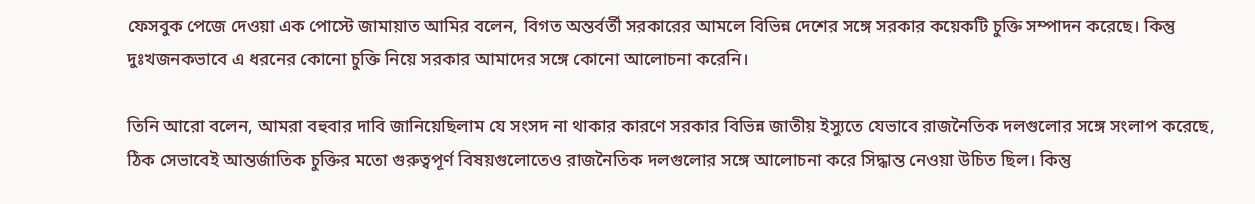ফেসবুক পেজে দেওয়া এক পোস্টে জামায়াত আমির বলেন, বিগত অন্তর্বর্তী সরকারের আমলে বিভিন্ন দেশের সঙ্গে সরকার কয়েকটি চুক্তি সম্পাদন করেছে। কিন্তু দুঃখজনকভাবে এ ধরনের কোনো চুক্তি নিয়ে সরকার আমাদের সঙ্গে কোনো আলোচনা করেনি।

তিনি আরো বলেন, আমরা বহুবার দাবি জানিয়েছিলাম যে সংসদ না থাকার কারণে সরকার বিভিন্ন জাতীয় ইস্যুতে যেভাবে রাজনৈতিক দলগুলোর সঙ্গে সংলাপ করেছে, ঠিক সেভাবেই আন্তর্জাতিক চুক্তির মতো গুরুত্বপূর্ণ বিষয়গুলোতেও রাজনৈতিক দলগুলোর সঙ্গে আলোচনা করে সিদ্ধান্ত নেওয়া উচিত ছিল। কিন্তু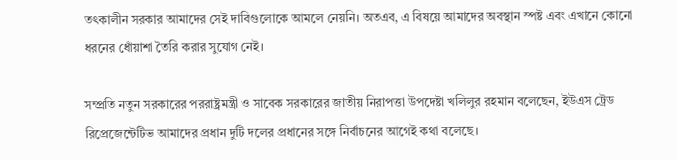তৎকালীন সরকার আমাদের সেই দাবিগুলোকে আমলে নেয়নি। অতএব, এ বিষয়ে আমাদের অবস্থান স্পষ্ট এবং এখানে কোনো ধরনের ধোঁয়াশা তৈরি করার সুযোগ নেই।

সম্প্রতি নতুন সরকারের পররাষ্ট্রমন্ত্রী ও সাবেক সরকারের জাতীয় নিরাপত্তা উপদেষ্টা খলিলুর রহমান বলেছেন, ইউএস ট্রেড রিপ্রেজেন্টেটিভ আমাদের প্রধান দুটি দলের প্রধানের সঙ্গে নির্বাচনের আগেই কথা বলেছে।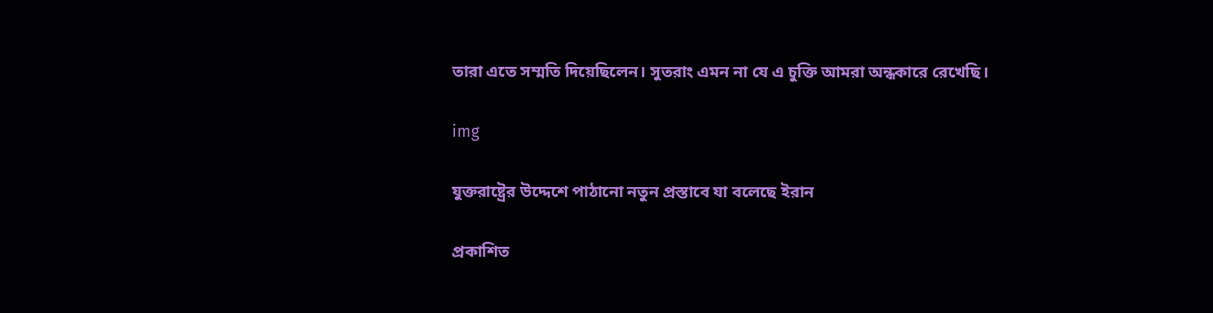তারা এতে সম্মতি দিয়েছিলেন। সুতরাং এমন না যে এ চুক্তি আমরা অন্ধকারে রেখেছি।

img

যুক্তরাষ্ট্রের উদ্দেশে পাঠানো নতুন প্রস্তাবে যা বলেছে ইরান

প্রকাশিত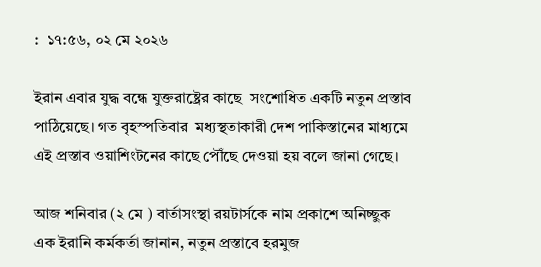:  ১৭:৫৬, ০২ মে ২০২৬

ইরান এবার যুদ্ধ বন্ধে যুক্তরাষ্ট্রের কাছে  সংশোধিত একটি নতুন প্রস্তাব পাঠিয়েছে। গত বৃহস্পতিবার  মধ্যস্থতাকারী দেশ পাকিস্তানের মাধ্যমে এই প্রস্তাব ওয়াশিংটনের কাছে পৌঁছে দেওয়া হয় বলে জানা গেছে।

আজ শনিবার (২ মে ) বার্তাসংস্থা রয়টার্সকে নাম প্রকাশে অনিচ্ছুক এক ইরানি কর্মকর্তা জানান, নতুন প্রস্তাবে হরমুজ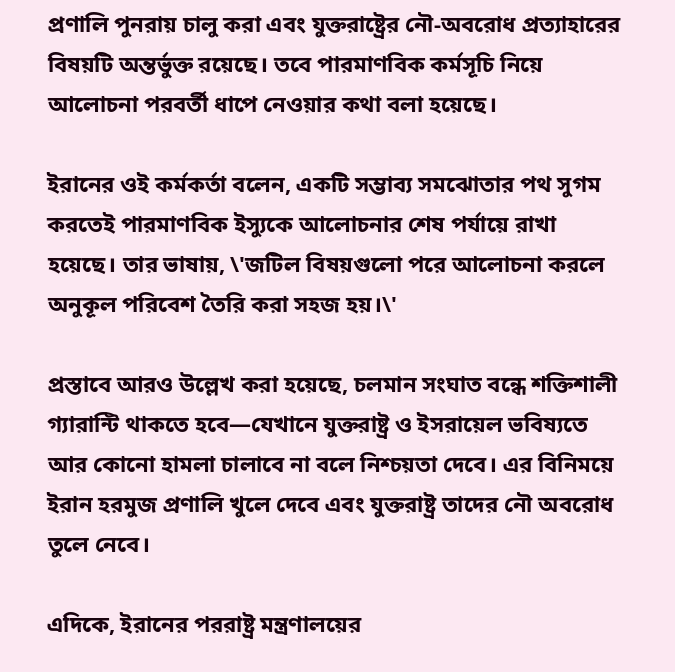প্রণালি পুনরায় চালু করা এবং যুক্তরাষ্ট্রের নৌ-অবরোধ প্রত্যাহারের বিষয়টি অন্তর্ভুক্ত রয়েছে। তবে পারমাণবিক কর্মসূচি নিয়ে আলোচনা পরবর্তী ধাপে নেওয়ার কথা বলা হয়েছে।

ইরানের ওই কর্মকর্তা বলেন, একটি সম্ভাব্য সমঝোতার পথ সুগম করতেই পারমাণবিক ইস্যুকে আলোচনার শেষ পর্যায়ে রাখা হয়েছে। তার ভাষায়, \'জটিল বিষয়গুলো পরে আলোচনা করলে অনুকূল পরিবেশ তৈরি করা সহজ হয়।\'

প্রস্তাবে আরও উল্লেখ করা হয়েছে, চলমান সংঘাত বন্ধে শক্তিশালী গ্যারান্টি থাকতে হবে—যেখানে যুক্তরাষ্ট্র ও ইসরায়েল ভবিষ্যতে আর কোনো হামলা চালাবে না বলে নিশ্চয়তা দেবে। এর বিনিময়ে ইরান হরমুজ প্রণালি খুলে দেবে এবং যুক্তরাষ্ট্র তাদের নৌ অবরোধ তুলে নেবে।

এদিকে, ইরানের পররাষ্ট্র মন্ত্রণালয়ের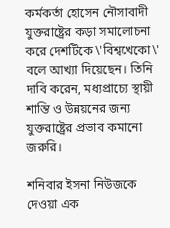কর্মকর্তা হোসেন নৌসাবাদী যুক্তরাষ্ট্রের কড়া সমালোচনা করে দেশটিকে \'বিশ্বখেকো\' বলে আখ্যা দিয়েছেন। তিনি দাবি করেন, মধ্যপ্রাচ্যে স্থায়ী শান্তি ও উন্নয়নের জন্য যুক্তরাষ্ট্রের প্রভাব কমানো জরুরি।

শনিবার ইসনা নিউজকে দেওয়া এক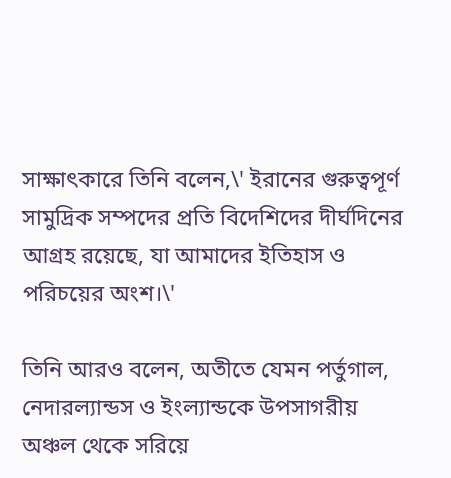সাক্ষাৎকারে তিনি বলেন,\' ইরানের গুরুত্বপূর্ণ সামুদ্রিক সম্পদের প্রতি বিদেশিদের দীর্ঘদিনের আগ্রহ রয়েছে, যা আমাদের ইতিহাস ও পরিচয়ের অংশ।\'

তিনি আরও বলেন, অতীতে যেমন পর্তুগাল, নেদারল্যান্ডস ও ইংল্যান্ডকে উপসাগরীয় অঞ্চল থেকে সরিয়ে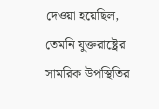দেওয়া হয়েছিল, তেমনি যুক্তরাষ্ট্রের সামরিক উপস্থিতির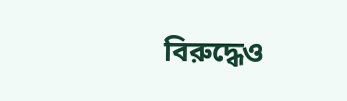বিরুদ্ধেও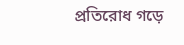প্রতিরোধ গড়ে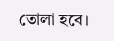তোলা হবে।